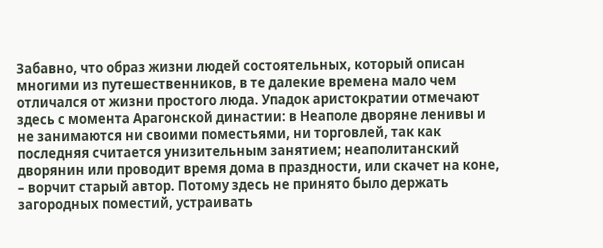Забавно, что образ жизни людей состоятельных, который описан многими из путешественников, в те далекие времена мало чем отличался от жизни простого люда. Упадок аристократии отмечают здесь с момента Арагонской династии: в Неаполе дворяне ленивы и не занимаются ни своими поместьями, ни торговлей, так как последняя считается унизительным занятием; неаполитанский дворянин или проводит время дома в праздности, или скачет на коне, – ворчит старый автор. Потому здесь не принято было держать загородных поместий, устраивать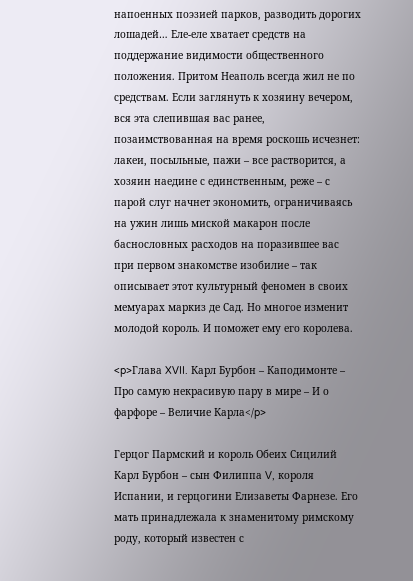напоенных поэзией парков, разводить дорогих лошадей… Еле-еле хватает средств на поддержание видимости общественного положения. Притом Неаполь всегда жил не по средствам. Если заглянуть к хозяину вечером, вся эта слепившая вас ранее, позаимствованная на время роскошь исчезнет: лакеи, посыльные, пажи – все растворится, а хозяин наедине с единственным, реже – с парой слуг начнет экономить, ограничиваясь на ужин лишь миской макарон после баснословных расходов на поразившее вас при первом знакомстве изобилие – так описывает этот культурный феномен в своих мемуарах маркиз де Сад. Но многое изменит молодой король. И поможет ему его королева.

<p>Глава XVII. Карл Бурбон – Каподимонте – Про самую некрасивую пару в мире – И о фарфоре – Величие Карла</p>

Герцог Пармский и король Обеих Сицилий Карл Бурбон – сын Филиппа V, короля Испании, и герцогини Елизаветы Фарнезе. Его мать принадлежала к знаменитому римскому роду, который известен с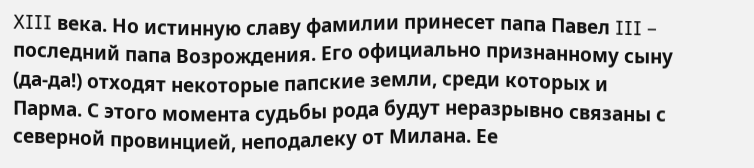XIII века. Но истинную славу фамилии принесет папа Павел III – последний папа Возрождения. Его официально признанному сыну (да-да!) отходят некоторые папские земли, среди которых и Парма. С этого момента судьбы рода будут неразрывно связаны с северной провинцией, неподалеку от Милана. Ее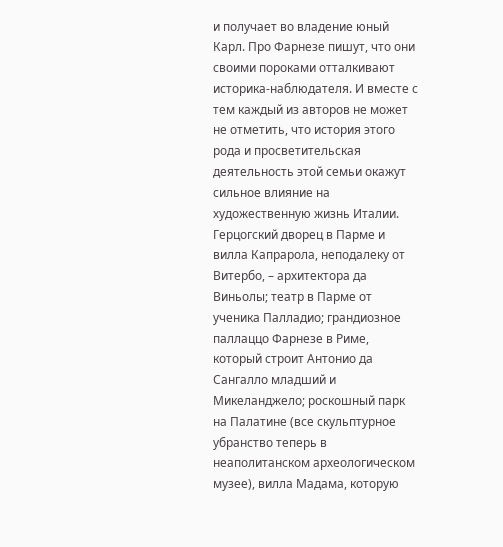и получает во владение юный Карл. Про Фарнезе пишут, что они своими пороками отталкивают историка-наблюдателя. И вместе с тем каждый из авторов не может не отметить, что история этого рода и просветительская деятельность этой семьи окажут сильное влияние на художественную жизнь Италии. Герцогский дворец в Парме и вилла Капрарола, неподалеку от Витербо, – архитектора да Виньолы; театр в Парме от ученика Палладио; грандиозное паллаццо Фарнезе в Риме, который строит Антонио да Сангалло младший и Микеланджело; роскошный парк на Палатине (все скульптурное убранство теперь в неаполитанском археологическом музее), вилла Мадама, которую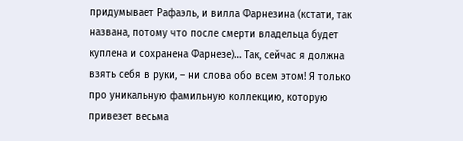придумывает Рафаэль, и вилла Фарнезина (кстати, так названа, потому что после смерти владельца будет куплена и сохранена Фарнезе)… Так, сейчас я должна взять себя в руки, – ни слова обо всем этом! Я только про уникальную фамильную коллекцию, которую привезет весьма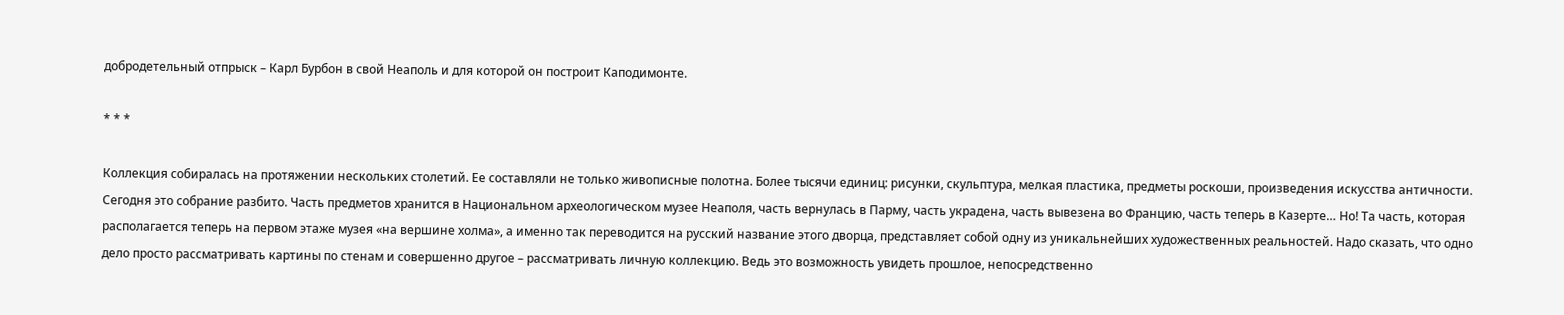добродетельный отпрыск – Карл Бурбон в свой Неаполь и для которой он построит Каподимонте.

* * *

Коллекция собиралась на протяжении нескольких столетий. Ее составляли не только живописные полотна. Более тысячи единиц: рисунки, скульптура, мелкая пластика, предметы роскоши, произведения искусства античности. Сегодня это собрание разбито. Часть предметов хранится в Национальном археологическом музее Неаполя, часть вернулась в Парму, часть украдена, часть вывезена во Францию, часть теперь в Казерте… Но! Та часть, которая располагается теперь на первом этаже музея «на вершине холма», а именно так переводится на русский название этого дворца, представляет собой одну из уникальнейших художественных реальностей. Надо сказать, что одно дело просто рассматривать картины по стенам и совершенно другое – рассматривать личную коллекцию. Ведь это возможность увидеть прошлое, непосредственно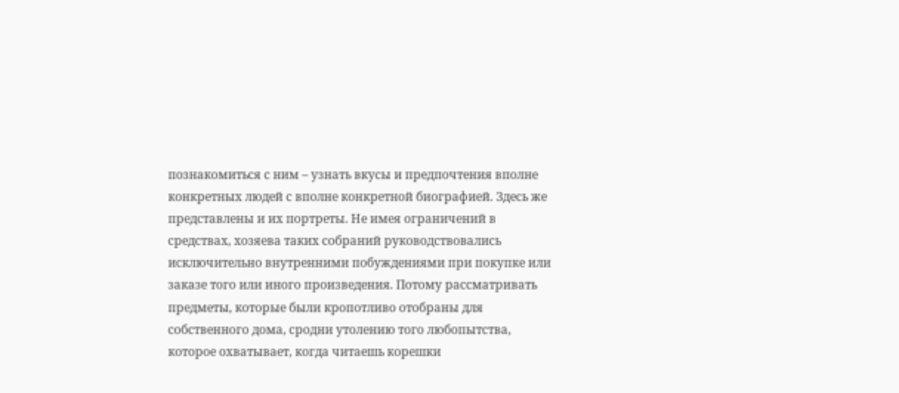познакомиться с ним – узнать вкусы и предпочтения вполне конкретных людей с вполне конкретной биографией. Здесь же представлены и их портреты. Не имея ограничений в средствах, хозяева таких собраний руководствовались исключительно внутренними побуждениями при покупке или заказе того или иного произведения. Потому рассматривать предметы, которые были кропотливо отобраны для собственного дома, сродни утолению того любопытства, которое охватывает, когда читаешь корешки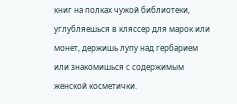книг на полках чужой библиотеки, углубляешься в кляссер для марок или монет, держишь лупу над гербарием или знакомишься с содержимым женской косметички.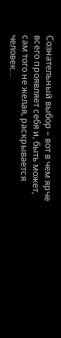Сознательный выбор – вот в чем ярче всего проявляет себя и, быть может, сам того не желая, раскрывается человек…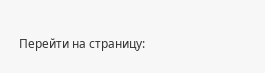Перейти на страницу: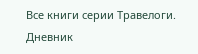Все книги серии Травелоги. Дневник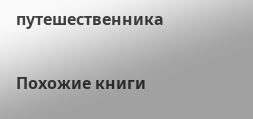путешественника

Похожие книги